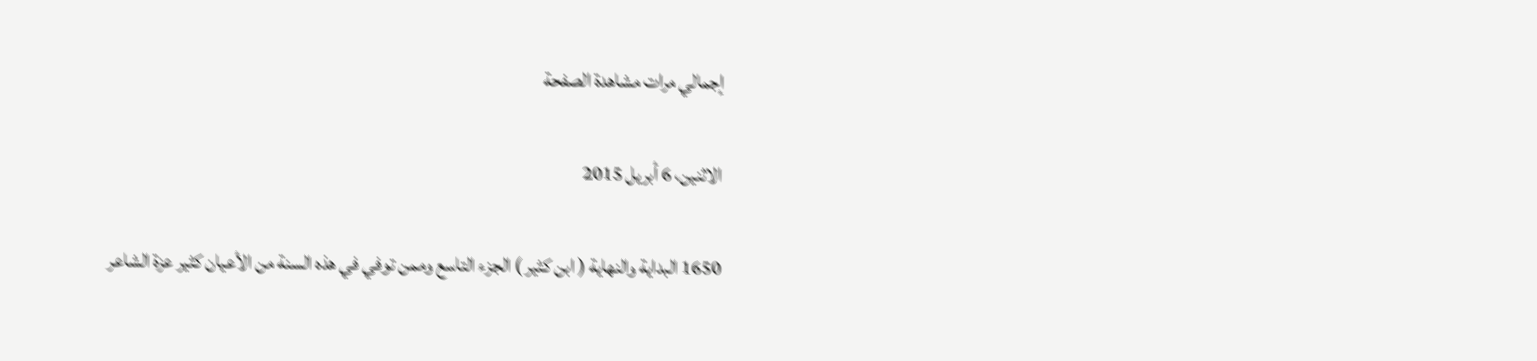إجمالي مرات مشاهدة الصفحة

الاثنين، 6 أبريل 2015

1650 البداية والنهاية ( ابن كثير ) الجزء التاسع وممن توفي في هذه السنة من الأعيان كثير عزة الشاعر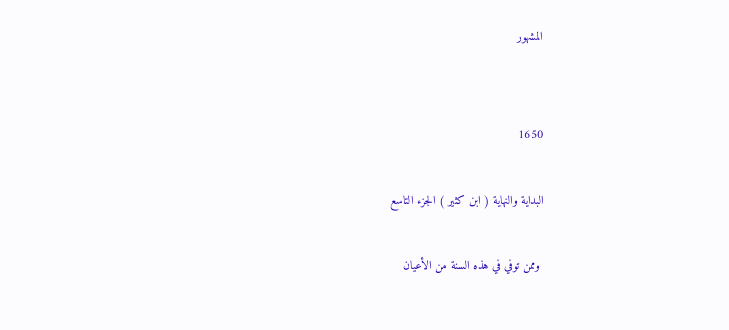المشهور


1650

البداية والنهاية ( ابن كثير ) الجزء التاسع

 وممن توفي في هذه السنة من الأعيان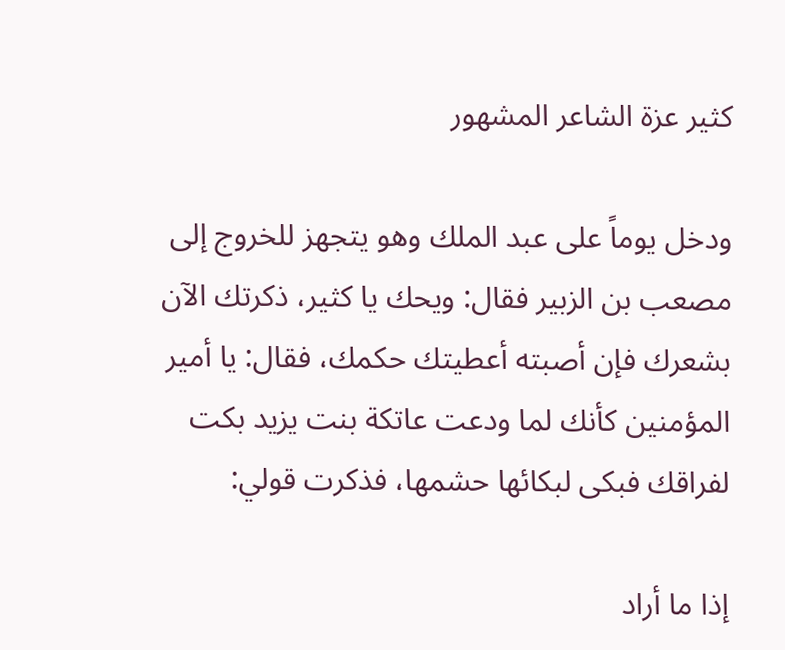كثير عزة الشاعر المشهور

ودخل يوماً على عبد الملك وهو يتجهز للخروج إلى مصعب بن الزبير فقال: ويحك يا كثير، ذكرتك الآن بشعرك فإن أصبته أعطيتك حكمك، فقال: يا أمير المؤمنين كأنك لما ودعت عاتكة بنت يزيد بكت لفراقك فبكى لبكائها حشمها، فذكرت قولي:

إذا ما أراد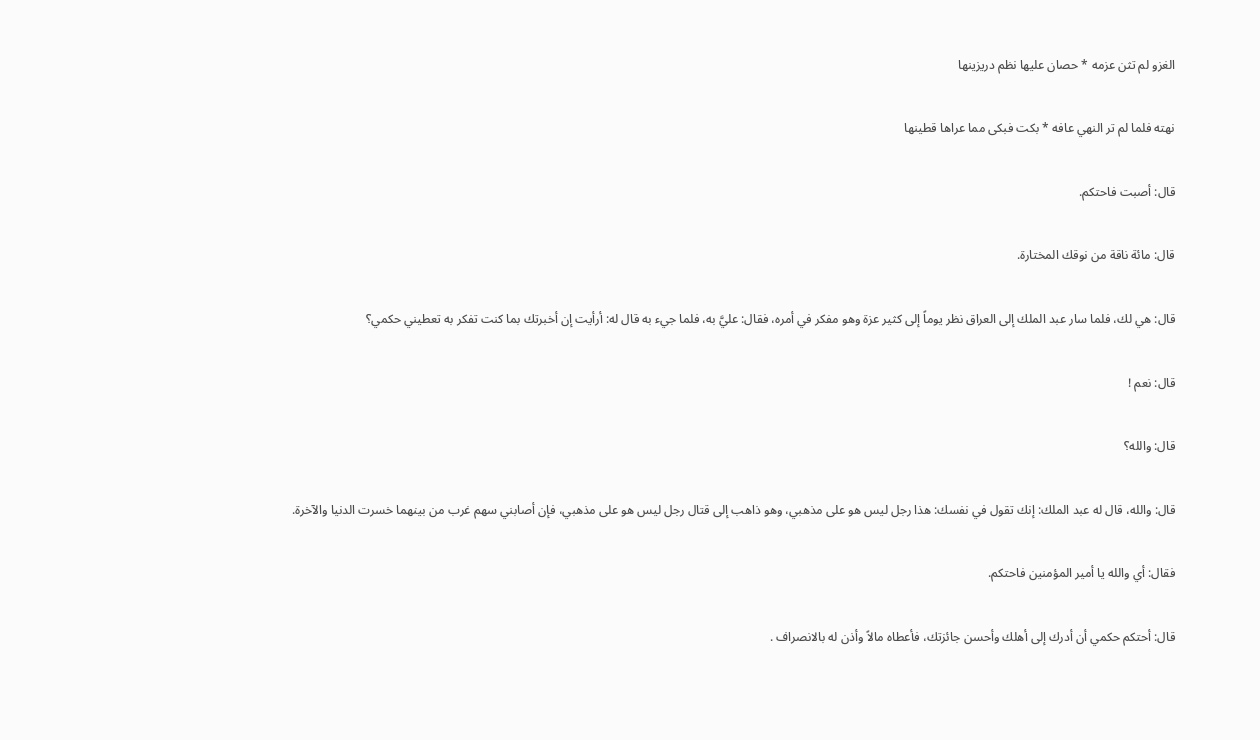الغزو لم تثن عزمه * حصان عليها نظم دريزينها

نهته فلما لم تر النهي عافه * بكت فبكى مما عراها قطينها

قال: أصبت فاحتكم.

قال: مائة ناقة من نوقك المختارة.

قال: هي لك، فلما سار عبد الملك إلى العراق نظر يوماً إلى كثير عزة وهو مفكر في أمره، فقال: عليَّ به، فلما جيء به قال له: أرأيت إن أخبرتك بما كنت تفكر به تعطيني حكمي؟

قال: نعم !

قال: والله؟

قال: والله، قال له عبد الملك: إنك تقول في نفسك: هذا رجل ليس هو على مذهبي، وهو ذاهب إلى قتال رجل ليس هو على مذهبي، فإن أصابني سهم غرب من بينهما خسرت الدنيا والآخرة.

فقال: أي والله يا أمير المؤمنين فاحتكم.

قال: أحتكم حكمي أن أدرك إلى أهلك وأحسن جائزتك، فأعطاه مالاً وأذن له بالانصراف .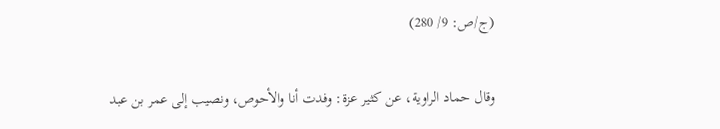(ج/ص: 9/ 280)

وقال حماد الراوية، عن كثير عزة: وفدت أنا والأحوص، ونصيب إلى عمر بن عبد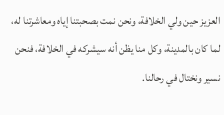العزيز حين ولي الخلافة، ونحن نمت بصحبتنا إياه ومعاشرتنا له، لما كان بالمدينة، وكل منا يظن أنه سيشركه في الخلافة، فنحن نسير ونختال في رحالنا.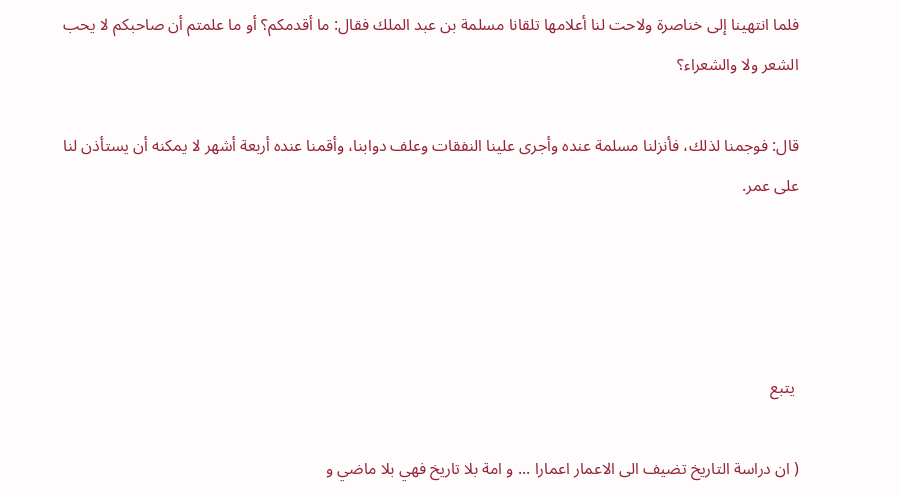فلما انتهينا إلى خناصرة ولاحت لنا أعلامها تلقانا مسلمة بن عبد الملك فقال: ما أقدمكم؟ أو ما علمتم أن صاحبكم لا يحب الشعر ولا والشعراء؟

قال: فوجمنا لذلك، فأنزلنا مسلمة عنده وأجرى علينا النفقات وعلف دوابنا، وأقمنا عنده أربعة أشهر لا يمكنه أن يستأذن لنا على عمر.




 يتبع

( ان دراسة التاريخ تضيف الى الاعمار اعمارا ... و امة بلا تاريخ فهي بلا ماضي و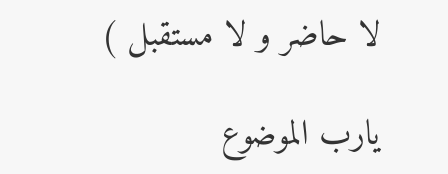لا حاضر و لا مستقبل )

يارب الموضوع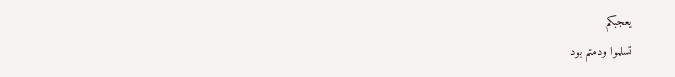يعجبكم
تسلموا ودمتم بود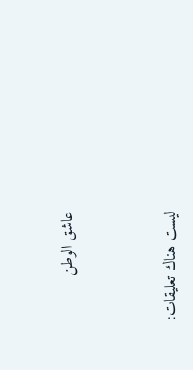عاشق الوطن



ليست هناك تعليقات: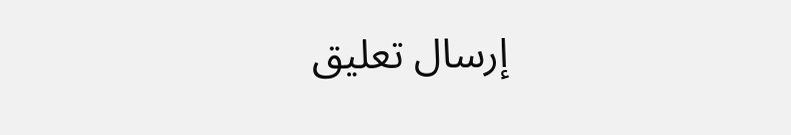إرسال تعليق